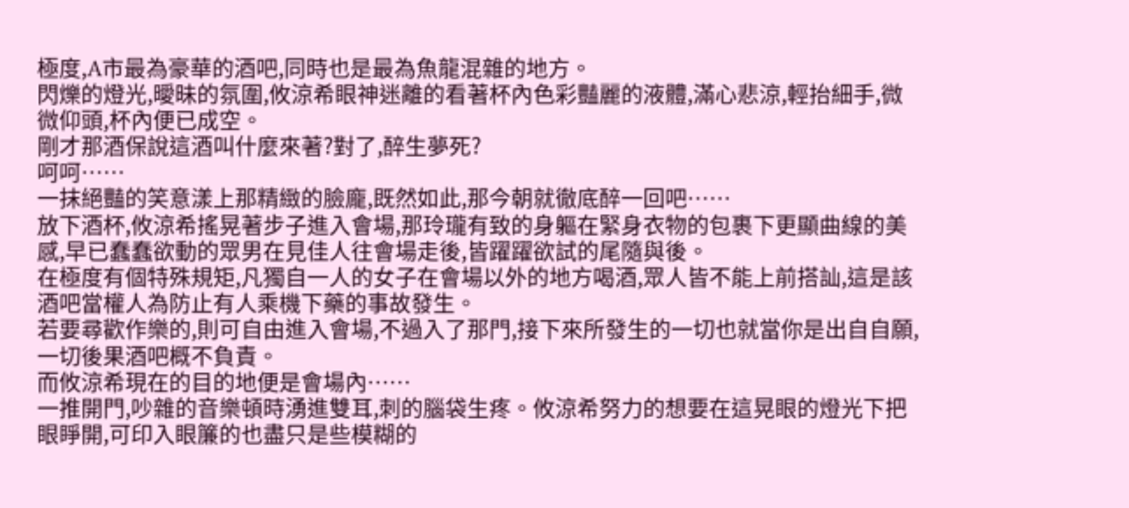極度,A市最為豪華的酒吧,同時也是最為魚龍混雜的地方。
閃爍的燈光,曖昧的氛圍,攸涼希眼神迷離的看著杯內色彩豔麗的液體,滿心悲涼,輕抬細手,微微仰頭,杯內便已成空。
剛才那酒保說這酒叫什麼來著?對了,醉生夢死?
呵呵……
一抹絕豔的笑意漾上那精緻的臉龐,既然如此,那今朝就徹底醉一回吧……
放下酒杯,攸涼希搖晃著步子進入會場,那玲瓏有致的身軀在緊身衣物的包裹下更顯曲線的美感,早已蠢蠢欲動的眾男在見佳人往會場走後,皆躍躍欲試的尾隨與後。
在極度有個特殊規矩,凡獨自一人的女子在會場以外的地方喝酒,眾人皆不能上前搭訕,這是該酒吧當權人為防止有人乘機下藥的事故發生。
若要尋歡作樂的,則可自由進入會場,不過入了那門,接下來所發生的一切也就當你是出自自願,一切後果酒吧概不負責。
而攸涼希現在的目的地便是會場內……
一推開門,吵雜的音樂頓時湧進雙耳,刺的腦袋生疼。攸涼希努力的想要在這晃眼的燈光下把眼睜開,可印入眼簾的也盡只是些模糊的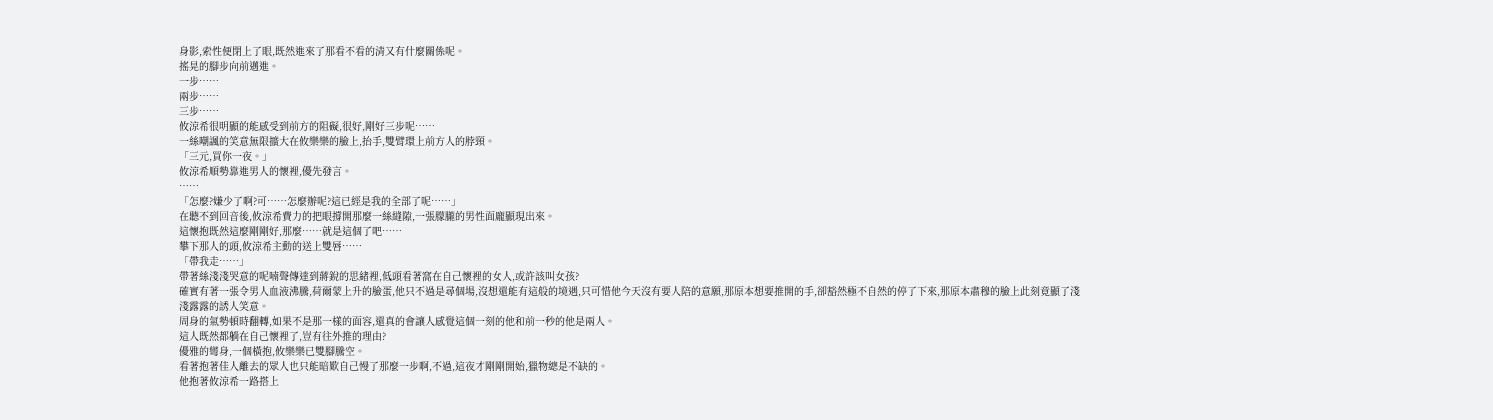身影,索性便閉上了眼,既然進來了那看不看的清又有什麼關係呢。
搖晃的腳步向前邁進。
一步……
兩步……
三步……
攸涼希很明顯的能感受到前方的阻礙,很好,剛好三步呢……
一絲嘲諷的笑意無限擴大在攸樂樂的臉上,抬手,雙臂環上前方人的脖頸。
「三元,買你一夜。」
攸涼希順勢靠進男人的懷裡,優先發言。
……
「怎麼?嫌少了啊?可……怎麼辦呢?這已經是我的全部了呢……」
在聽不到回音後,攸涼希費力的把眼撐開那麼一絲縫隙,一張朦朧的男性面龐顯現出來。
這懷抱既然這麼剛剛好,那麼……就是這個了吧……
攀下那人的頭,攸涼希主動的送上雙唇……
「帶我走……」
帶著絲淺淺哭意的呢喃聲傳達到蔣銳的思緒裡,低頭看著窩在自己懷裡的女人,或許該叫女孩?
確實有著一張令男人血液沸騰,荷爾蒙上升的臉蛋,他只不過是尋個場,沒想還能有這般的境遇,只可惜他今天沒有要人陪的意願,那原本想要推開的手,卻豁然極不自然的停了下來,那原本肅穆的臉上此刻竟顯了淺淺露露的誘人笑意。
周身的氣勢頓時翻轉,如果不是那一樣的面容,還真的會讓人感覺這個一刻的他和前一秒的他是兩人。
這人既然都躺在自己懷裡了,豈有往外推的理由?
優雅的彎身,一個橫抱,攸樂樂已雙腳騰空。
看著抱著佳人離去的眾人也只能暗歎自己慢了那麼一步啊,不過,這夜才剛剛開始,獵物總是不缺的。
他抱著攸涼希一路搭上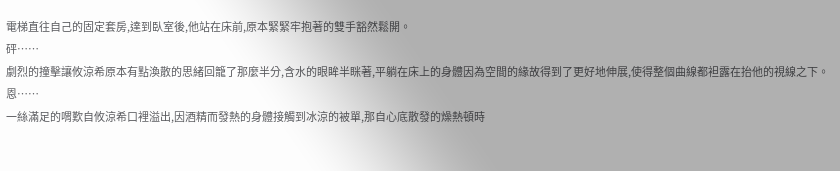電梯直往自己的固定套房,達到臥室後,他站在床前,原本緊緊牢抱著的雙手豁然鬆開。
砰……
劇烈的撞擊讓攸涼希原本有點渙散的思緒回籠了那麼半分,含水的眼眸半眯著,平躺在床上的身體因為空間的緣故得到了更好地伸展,使得整個曲線都袒露在抬他的視線之下。
恩……
一絲滿足的喟歎自攸涼希口裡溢出,因酒精而發熱的身體接觸到冰涼的被單,那自心底散發的燥熱頓時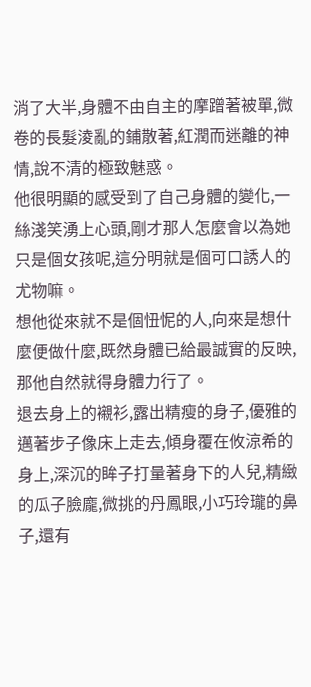消了大半,身體不由自主的摩蹭著被單,微卷的長髮淩亂的鋪散著,紅潤而迷離的神情,說不清的極致魅惑。
他很明顯的感受到了自己身體的變化,一絲淺笑湧上心頭,剛才那人怎麼會以為她只是個女孩呢,這分明就是個可口誘人的尤物嘛。
想他從來就不是個忸怩的人,向來是想什麼便做什麼,既然身體已給最誠實的反映,那他自然就得身體力行了。
退去身上的襯衫,露出精瘦的身子,優雅的邁著步子像床上走去,傾身覆在攸涼希的身上,深沉的眸子打量著身下的人兒,精緻的瓜子臉龐,微挑的丹鳳眼,小巧玲瓏的鼻子,還有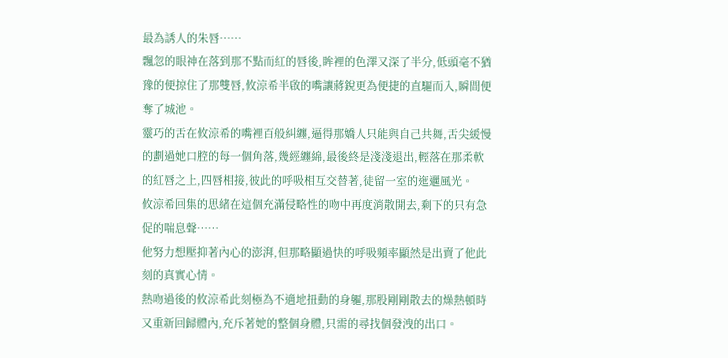最為誘人的朱唇……
飄忽的眼神在落到那不點而紅的唇後,眸裡的色澤又深了半分,低頭毫不猶豫的便掠住了那雙唇,攸涼希半啟的嘴讓蔣銳更為便捷的直驅而入,瞬間便奪了城池。
靈巧的舌在攸涼希的嘴裡百般糾纏,逼得那嬌人只能與自己共舞,舌尖緩慢的劃過她口腔的每一個角落,幾經纏綿,最後終是淺淺退出,輕落在那柔軟的紅唇之上,四唇相接,彼此的呼吸相互交替著,徒留一室的迤邐風光。
攸涼希回集的思緒在這個充滿侵略性的吻中再度消散開去,剩下的只有急促的喘息聲……
他努力想壓抑著內心的澎湃,但那略顯過快的呼吸頻率顯然是出賣了他此刻的真實心情。
熱吻過後的攸涼希此刻極為不適地扭動的身軀,那股剛剛散去的燥熱頓時又重新回歸體內,充斥著她的整個身體,只需的尋找個發洩的出口。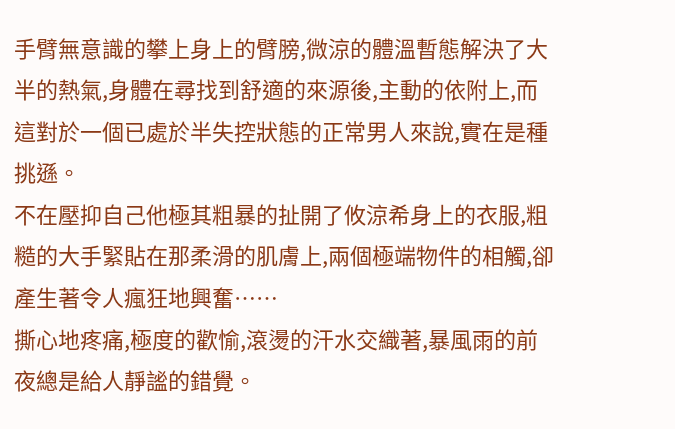手臂無意識的攀上身上的臂膀,微涼的體溫暫態解決了大半的熱氣,身體在尋找到舒適的來源後,主動的依附上,而這對於一個已處於半失控狀態的正常男人來說,實在是種挑遜。
不在壓抑自己他極其粗暴的扯開了攸涼希身上的衣服,粗糙的大手緊貼在那柔滑的肌膚上,兩個極端物件的相觸,卻產生著令人瘋狂地興奮……
撕心地疼痛,極度的歡愉,滾燙的汗水交織著,暴風雨的前夜總是給人靜謐的錯覺。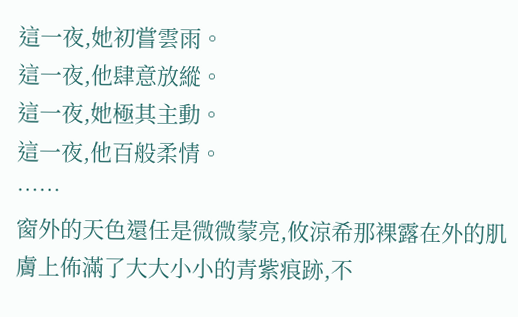這一夜,她初嘗雲雨。
這一夜,他肆意放縱。
這一夜,她極其主動。
這一夜,他百般柔情。
……
窗外的天色還任是微微蒙亮,攸涼希那裸露在外的肌膚上佈滿了大大小小的青紫痕跡,不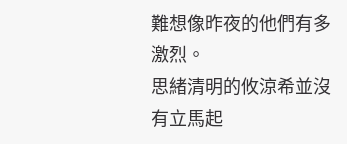難想像昨夜的他們有多激烈。
思緒清明的攸涼希並沒有立馬起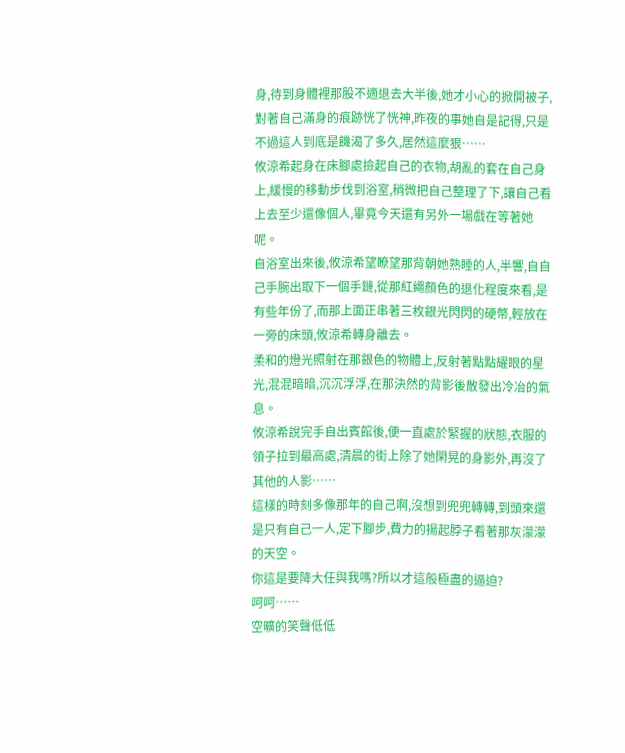身,待到身體裡那股不適退去大半後,她才小心的掀開被子,對著自己滿身的痕跡恍了恍神,昨夜的事她自是記得,只是不過這人到底是饑渴了多久,居然這麼狠……
攸涼希起身在床腳處撿起自己的衣物,胡亂的套在自己身上,緩慢的移動步伐到浴室,稍微把自己整理了下,讓自己看上去至少還像個人,畢竟今天還有另外一場戲在等著她呢。
自浴室出來後,攸涼希望瞭望那背朝她熟睡的人,半響,自自己手腕出取下一個手鏈,從那紅繩顏色的退化程度來看,是有些年份了,而那上面正串著三枚銀光閃閃的硬幣,輕放在一旁的床頭,攸涼希轉身離去。
柔和的燈光照射在那銀色的物體上,反射著點點耀眼的星光,混混暗暗,沉沉浮浮,在那決然的背影後散發出冷冶的氣息。
攸涼希說完手自出賓館後,便一直處於緊握的狀態,衣服的領子拉到最高處,清晨的街上除了她閑晃的身影外,再沒了其他的人影……
這樣的時刻多像那年的自己啊,沒想到兜兜轉轉,到頭來還是只有自己一人,定下腳步,費力的揚起脖子看著那灰濛濛的天空。
你這是要降大任與我嗎?所以才這般極盡的逼迫?
呵呵……
空曠的笑聲低低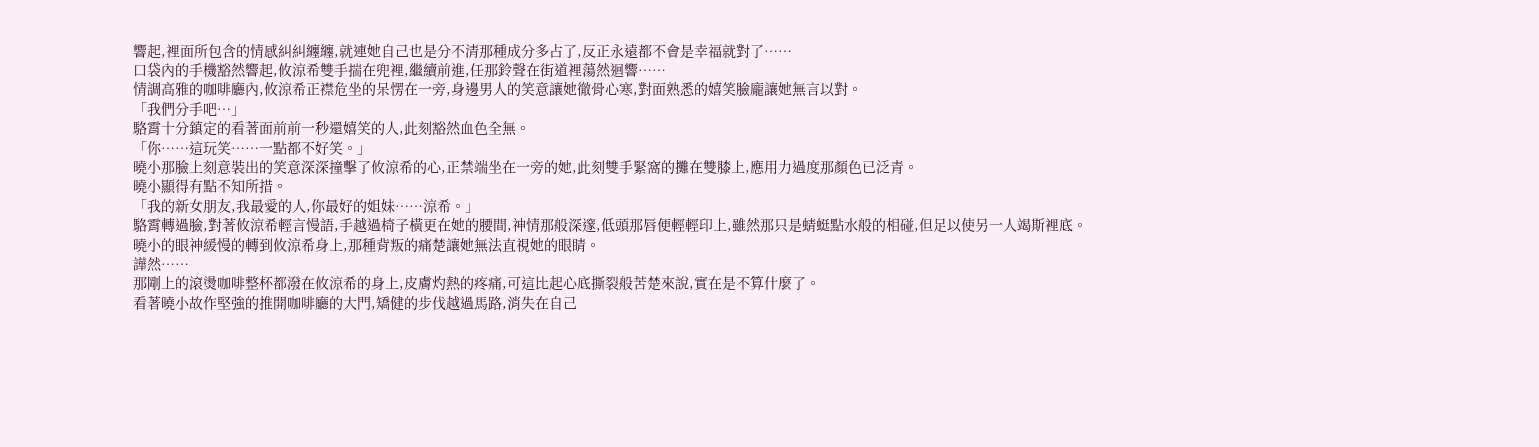響起,裡面所包含的情感糾糾纏纏,就連她自己也是分不清那種成分多占了,反正永遠都不會是幸福就對了……
口袋內的手機豁然響起,攸涼希雙手揣在兜裡,繼續前進,任那鈴聲在街道裡蕩然迴響……
情調高雅的咖啡廳內,攸涼希正襟危坐的呆愣在一旁,身邊男人的笑意讓她徹骨心寒,對面熟悉的嬉笑臉龐讓她無言以對。
「我們分手吧…」
駱霄十分鎮定的看著面前前一秒還嬉笑的人,此刻豁然血色全無。
「你……這玩笑……一點都不好笑。」
曉小那臉上刻意裝出的笑意深深撞擊了攸涼希的心,正禁端坐在一旁的她,此刻雙手緊窩的攤在雙膝上,應用力過度那顏色已泛青。
曉小顯得有點不知所措。
「我的新女朋友,我最愛的人,你最好的姐妹……涼希。」
駱霄轉過臉,對著攸涼希輕言慢語,手越過椅子橫更在她的腰間,神情那般深邃,低頭那唇便輕輕印上,雖然那只是蜻蜓點水般的相碰,但足以使另一人竭斯裡底。
曉小的眼神緩慢的轉到攸涼希身上,那種背叛的痛楚讓她無法直視她的眼睛。
譁然……
那剛上的滾燙咖啡整杯都潑在攸涼希的身上,皮膚灼熱的疼痛,可這比起心底撕裂般苦楚來說,實在是不算什麼了。
看著曉小故作堅強的推開咖啡廳的大門,矯健的步伐越過馬路,消失在自己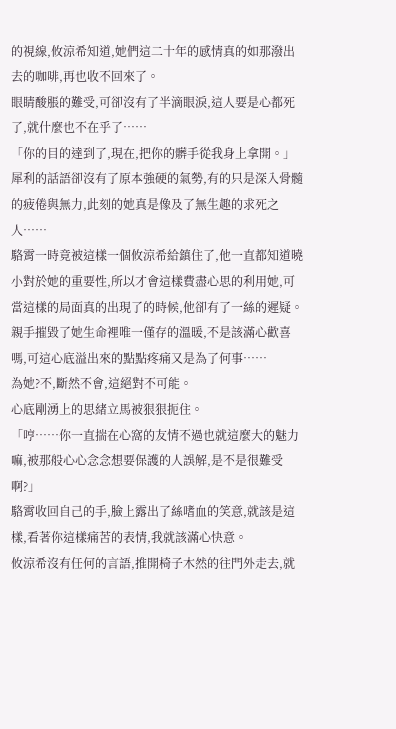的視線,攸涼希知道,她們這二十年的感情真的如那潑出去的咖啡,再也收不回來了。
眼睛酸脹的難受,可卻沒有了半滴眼淚,這人要是心都死了,就什麼也不在乎了……
「你的目的達到了,現在,把你的髒手從我身上拿開。」
犀利的話語卻沒有了原本強硬的氣勢,有的只是深入骨髓的疲倦與無力,此刻的她真是像及了無生趣的求死之人……
駱霄一時竟被這樣一個攸涼希給鎮住了,他一直都知道曉小對於她的重要性,所以才會這樣費盡心思的利用她,可當這樣的局面真的出現了的時候,他卻有了一絲的遲疑。
親手摧毀了她生命裡唯一僅存的溫暖,不是該滿心歡喜嗎,可這心底溢出來的點點疼痛又是為了何事……
為她?不,斷然不會,這絕對不可能。
心底剛湧上的思緒立馬被狠狠扼住。
「哼……你一直揣在心窩的友情不過也就這麼大的魅力嘛,被那般心心念念想要保護的人誤解,是不是很難受啊?」
駱霄收回自己的手,臉上露出了絲嗜血的笑意,就該是這樣,看著你這樣痛苦的表情,我就該滿心快意。
攸涼希沒有任何的言語,推開椅子木然的往門外走去,就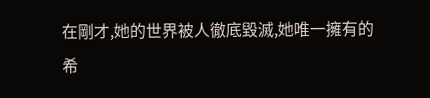在剛才,她的世界被人徹底毀滅,她唯一擁有的希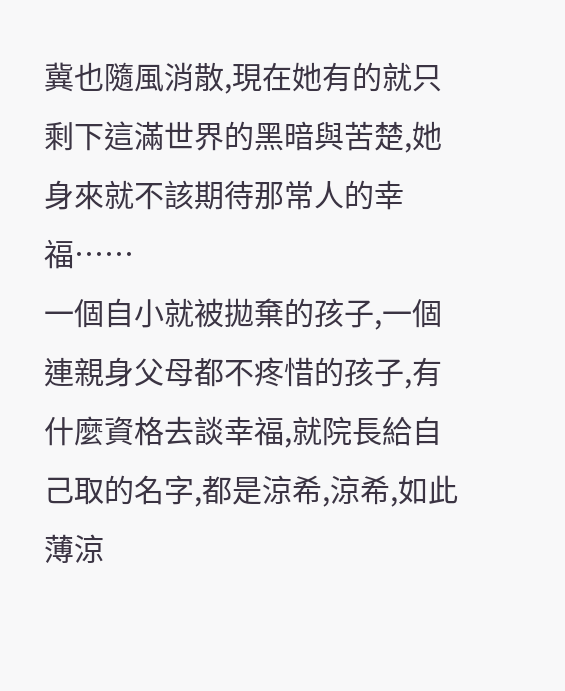冀也隨風消散,現在她有的就只剩下這滿世界的黑暗與苦楚,她身來就不該期待那常人的幸福……
一個自小就被拋棄的孩子,一個連親身父母都不疼惜的孩子,有什麼資格去談幸福,就院長給自己取的名字,都是涼希,涼希,如此薄涼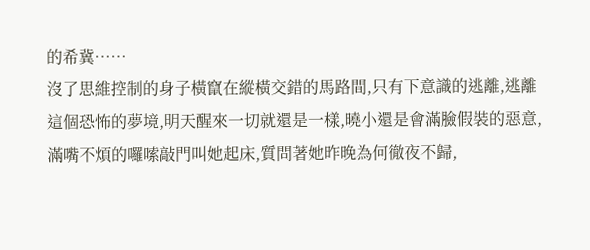的希冀……
沒了思維控制的身子橫竄在縱橫交錯的馬路間,只有下意識的逃離,逃離這個恐怖的夢境,明天醒來一切就還是一樣,曉小還是會滿臉假裝的惡意,滿嘴不煩的囉嗦敲門叫她起床,質問著她昨晚為何徹夜不歸,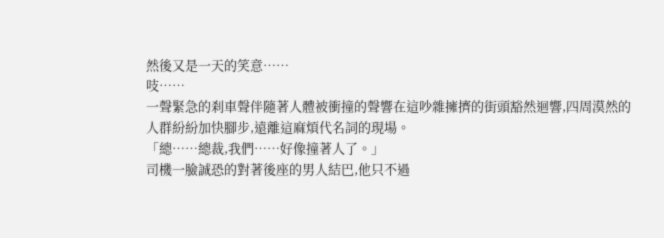然後又是一天的笑意……
吱……
一聲緊急的刹車聲伴隨著人體被衝撞的聲響在這吵雜擁擠的街頭豁然迴響,四周漠然的人群紛紛加快腳步,遠離這麻煩代名詞的現場。
「總……總裁,我們……好像撞著人了。」
司機一臉誠恐的對著後座的男人結巴,他只不過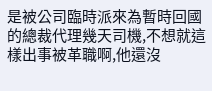是被公司臨時派來為暫時回國的總裁代理幾天司機,不想就這樣出事被革職啊,他還沒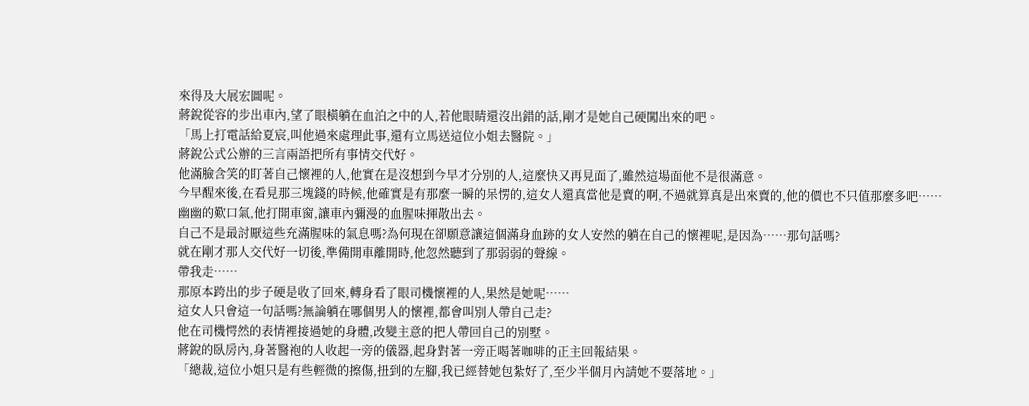來得及大展宏圖呢。
蔣銳從容的步出車內,望了眼橫躺在血泊之中的人,若他眼睛還沒出錯的話,剛才是她自己硬闖出來的吧。
「馬上打電話給夏宸,叫他過來處理此事,還有立馬送這位小姐去醫院。」
蔣銳公式公辦的三言兩語把所有事情交代好。
他滿臉含笑的盯著自己懷裡的人,他實在是沒想到今早才分別的人,這麼快又再見面了,雖然這場面他不是很滿意。
今早醒來後,在看見那三塊錢的時候,他確實是有那麼一瞬的呆愣的,這女人還真當他是賣的啊,不過就算真是出來賣的,他的價也不只值那麼多吧……
幽幽的歎口氣,他打開車窗,讓車內彌漫的血腥味揮散出去。
自己不是最討厭這些充滿腥味的氣息嗎?為何現在卻願意讓這個滿身血跡的女人安然的躺在自己的懷裡呢,是因為……那句話嗎?
就在剛才那人交代好一切後,準備開車離開時,他忽然聽到了那弱弱的聲線。
帶我走……
那原本跨出的步子硬是收了回來,轉身看了眼司機懷裡的人,果然是她呢……
這女人只會這一句話嗎?無論躺在哪個男人的懷裡,都會叫別人帶自己走?
他在司機愕然的表情裡接過她的身體,改變主意的把人帶回自己的別墅。
蔣銳的臥房內,身著醫袍的人收起一旁的儀器,起身對著一旁正喝著咖啡的正主回報結果。
「總裁,這位小姐只是有些輕微的擦傷,扭到的左腳,我已經替她包紮好了,至少半個月內請她不要落地。」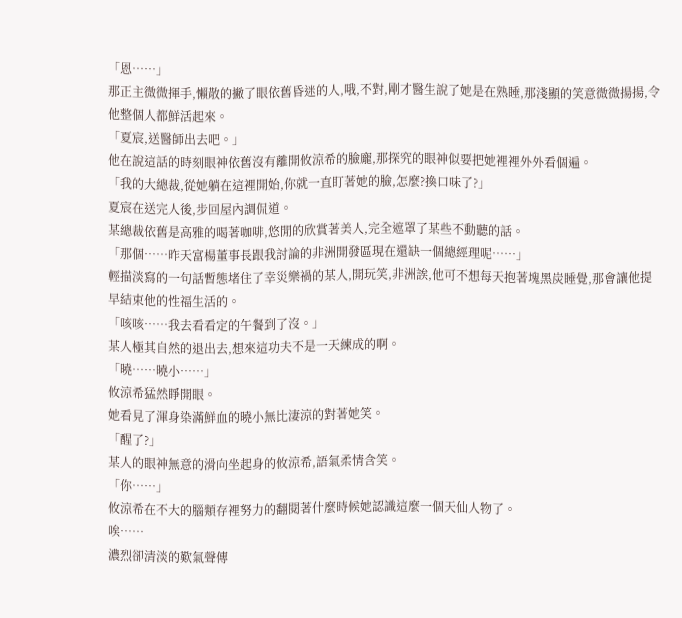「恩……」
那正主微微揮手,懶散的撇了眼依舊昏迷的人,哦,不對,剛才醫生說了她是在熟睡,那淺顯的笑意微微揚揚,令他整個人都鮮活起來。
「夏宸,送醫師出去吧。」
他在說這話的時刻眼神依舊沒有離開攸涼希的臉龐,那探究的眼神似要把她裡裡外外看個遍。
「我的大總裁,從她躺在這裡開始,你就一直盯著她的臉,怎麼?換口味了?」
夏宸在送完人後,步回屋內調侃道。
某總裁依舊是高雅的喝著咖啡,悠閒的欣賞著美人,完全遮罩了某些不動聽的話。
「那個……昨天富楊董事長跟我討論的非洲開發區現在還缺一個總經理呢……」
輕描淡寫的一句話暫態堵住了幸災樂禍的某人,開玩笑,非洲誒,他可不想每天抱著塊黑炭睡覺,那會讓他提早結束他的性福生活的。
「咳咳……我去看看定的午餐到了沒。」
某人極其自然的退出去,想來這功夫不是一天練成的啊。
「曉……曉小……」
攸涼希猛然睜開眼。
她看見了渾身染滿鮮血的曉小無比淒涼的對著她笑。
「醒了?」
某人的眼神無意的滑向坐起身的攸涼希,語氣柔情含笑。
「你……」
攸涼希在不大的腦類存裡努力的翻閱著什麼時候她認識這麼一個天仙人物了。
唉……
濃烈卻清淡的歎氣聲傳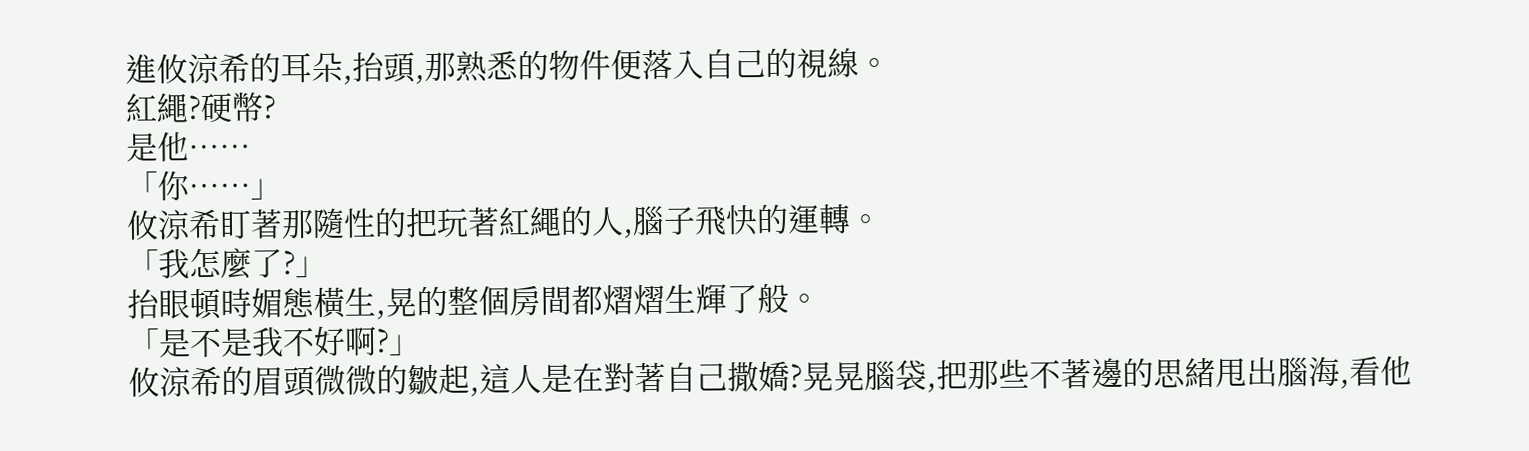進攸涼希的耳朵,抬頭,那熟悉的物件便落入自己的視線。
紅繩?硬幣?
是他……
「你……」
攸涼希盯著那隨性的把玩著紅繩的人,腦子飛快的運轉。
「我怎麼了?」
抬眼頓時媚態橫生,晃的整個房間都熠熠生輝了般。
「是不是我不好啊?」
攸涼希的眉頭微微的皺起,這人是在對著自己撒嬌?晃晃腦袋,把那些不著邊的思緒甩出腦海,看他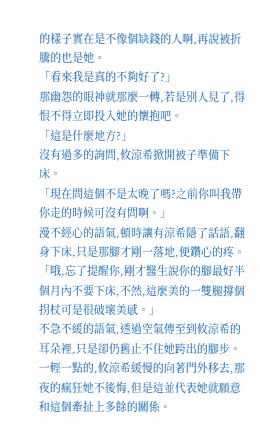的樣子實在是不像個缺錢的人啊,再說被折騰的也是她。
「看來我是真的不夠好了?」
那幽怨的眼神就那麼一轉,若是別人見了,得恨不得立即投入她的懷抱吧。
「這是什麼地方?」
沒有過多的詢問,攸涼希掀開被子準備下床。
「現在問這個不是太晚了嗎?之前你叫我帶你走的時候可沒有問啊。」
漫不經心的語氣,頓時讓有涼希隱了話語,翻身下床,只是那腳才剛一落地,便鑽心的疼。
「哦,忘了提醒你,剛才醫生說你的腳最好半個月內不要下床,不然,這麼美的一雙腿撐個拐杖可是很破壞美感。」
不急不緩的語氣,透過空氣傳至到攸涼希的耳朵裡,只是卻仍舊止不住她跨出的腳步。
一輕一點的,攸涼希緩慢的向著門外移去,那夜的瘋狂她不後悔,但是這並代表她就願意和這個牽扯上多餘的關係。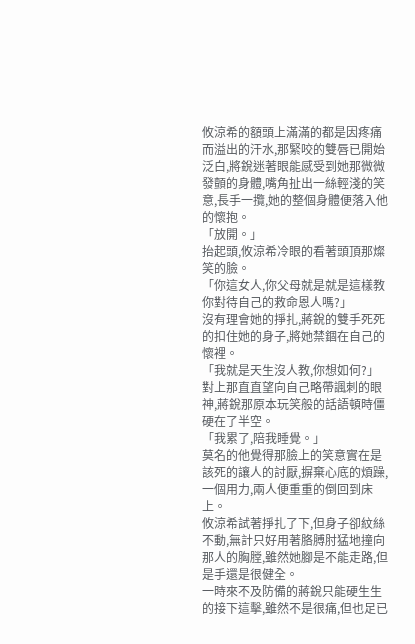攸涼希的額頭上滿滿的都是因疼痛而溢出的汗水,那緊咬的雙唇已開始泛白,將銳迷著眼能感受到她那微微發顫的身體,嘴角扯出一絲輕淺的笑意,長手一攬,她的整個身體便落入他的懷抱。
「放開。」
抬起頭,攸涼希冷眼的看著頭頂那燦笑的臉。
「你這女人,你父母就是就是這樣教你對待自己的救命恩人嗎?」
沒有理會她的掙扎,蔣銳的雙手死死的扣住她的身子,將她禁錮在自己的懷裡。
「我就是天生沒人教,你想如何?」
對上那直直望向自己略帶諷刺的眼神,蔣銳那原本玩笑般的話語頓時僵硬在了半空。
「我累了,陪我睡覺。」
莫名的他覺得那臉上的笑意實在是該死的讓人的討厭,摒棄心底的煩躁,一個用力,兩人便重重的倒回到床上。
攸涼希試著掙扎了下,但身子卻紋絲不動,無計只好用著胳膊肘猛地撞向那人的胸膛,雖然她腳是不能走路,但是手還是很健全。
一時來不及防備的蔣銳只能硬生生的接下這擊,雖然不是很痛,但也足已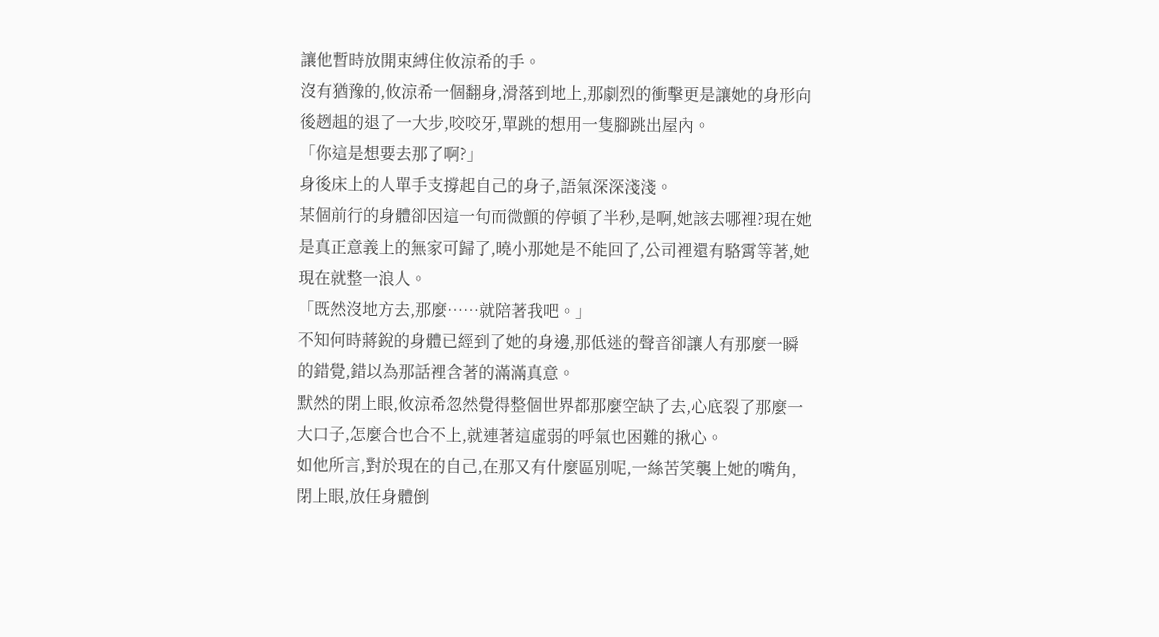讓他暫時放開束縛住攸涼希的手。
沒有猶豫的,攸涼希一個翻身,滑落到地上,那劇烈的衝擊更是讓她的身形向後趔趄的退了一大步,咬咬牙,單跳的想用一隻腳跳出屋內。
「你這是想要去那了啊?」
身後床上的人單手支撐起自己的身子,語氣深深淺淺。
某個前行的身體卻因這一句而微顫的停頓了半秒,是啊,她該去哪裡?現在她是真正意義上的無家可歸了,曉小那她是不能回了,公司裡還有駱霄等著,她現在就整一浪人。
「既然沒地方去,那麼……就陪著我吧。」
不知何時蔣銳的身體已經到了她的身邊,那低迷的聲音卻讓人有那麼一瞬的錯覺,錯以為那話裡含著的滿滿真意。
默然的閉上眼,攸涼希忽然覺得整個世界都那麼空缺了去,心底裂了那麼一大口子,怎麼合也合不上,就連著這虛弱的呼氣也困難的揪心。
如他所言,對於現在的自己,在那又有什麼區別呢,一絲苦笑襲上她的嘴角,閉上眼,放任身體倒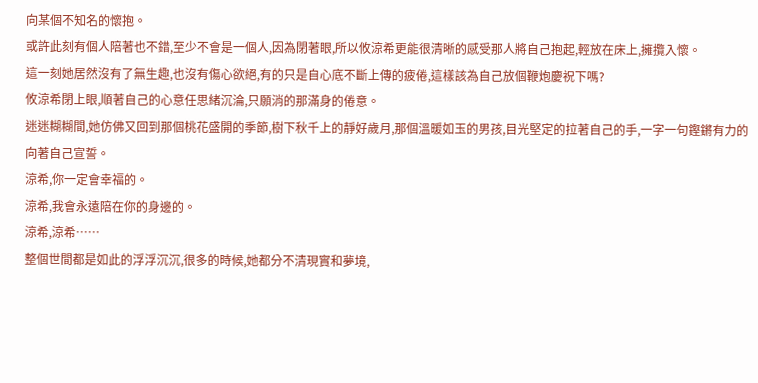向某個不知名的懷抱。
或許此刻有個人陪著也不錯,至少不會是一個人,因為閉著眼,所以攸涼希更能很清晰的感受那人將自己抱起,輕放在床上,擁攬入懷。
這一刻她居然沒有了無生趣,也沒有傷心欲絕,有的只是自心底不斷上傳的疲倦,這樣該為自己放個鞭炮慶祝下嗎?
攸涼希閉上眼,順著自己的心意任思緒沉淪,只願消的那滿身的倦意。
迷迷糊糊間,她仿佛又回到那個桃花盛開的季節,樹下秋千上的靜好歲月,那個溫暖如玉的男孩,目光堅定的拉著自己的手,一字一句鏗鏘有力的向著自己宣誓。
涼希,你一定會幸福的。
涼希,我會永遠陪在你的身邊的。
涼希,涼希……
整個世間都是如此的浮浮沉沉,很多的時候,她都分不清現實和夢境,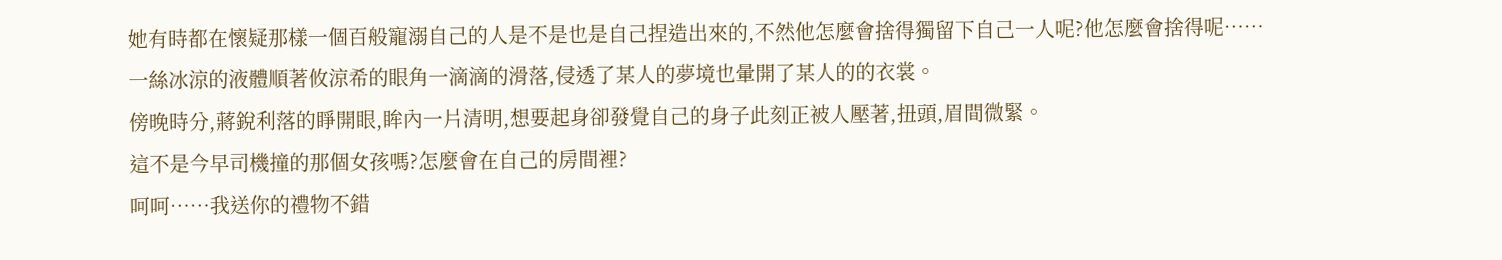她有時都在懷疑那樣一個百般寵溺自己的人是不是也是自己捏造出來的,不然他怎麼會捨得獨留下自己一人呢?他怎麼會捨得呢……
一絲冰涼的液體順著攸涼希的眼角一滴滴的滑落,侵透了某人的夢境也暈開了某人的的衣裳。
傍晚時分,蔣銳利落的睜開眼,眸內一片清明,想要起身卻發覺自己的身子此刻正被人壓著,扭頭,眉間微緊。
這不是今早司機撞的那個女孩嗎?怎麼會在自己的房間裡?
呵呵……我送你的禮物不錯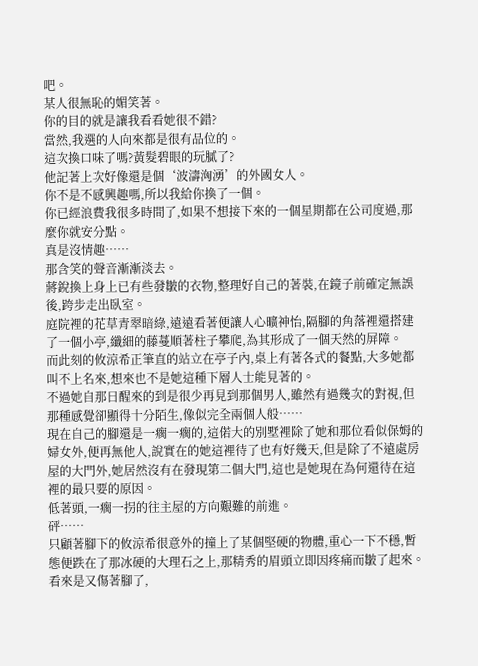吧。
某人很無恥的媚笑著。
你的目的就是讓我看看她很不錯?
當然,我選的人向來都是很有品位的。
這次換口味了嗎?黃髮碧眼的玩膩了?
他記著上次好像還是個‘波濤洶湧’的外國女人。
你不是不感興趣嗎,所以我給你換了一個。
你已經浪費我很多時間了,如果不想接下來的一個星期都在公司度過,那麼你就安分點。
真是沒情趣……
那含笑的聲音漸漸淡去。
蔣銳換上身上已有些發皺的衣物,整理好自己的著裝,在鏡子前確定無誤後,跨步走出臥室。
庭院裡的花草青翠暗綠,遠遠看著便讓人心曠神怡,隔腳的角落裡還搭建了一個小亭,纖細的藤蔓順著柱子攀爬,為其形成了一個天然的屏障。
而此刻的攸涼希正筆直的站立在亭子內,桌上有著各式的餐點,大多她都叫不上名來,想來也不是她這種下層人士能見著的。
不過她自那日醒來的到是很少再見到那個男人,雖然有過幾次的對視,但那種感覺卻顯得十分陌生,像似完全兩個人般……
現在自己的腳還是一瘸一瘸的,這偌大的別墅裡除了她和那位看似保姆的婦女外,便再無他人,說實在的她這裡待了也有好幾天,但是除了不遠處房屋的大門外,她居然沒有在發現第二個大門,這也是她現在為何還待在這裡的最只要的原因。
低著頭,一瘸一拐的往主屋的方向艱難的前進。
砰……
只顧著腳下的攸涼希很意外的撞上了某個堅硬的物體,重心一下不穩,暫態便跌在了那冰硬的大理石之上,那精秀的眉頭立即因疼痛而皺了起來。
看來是又傷著腳了,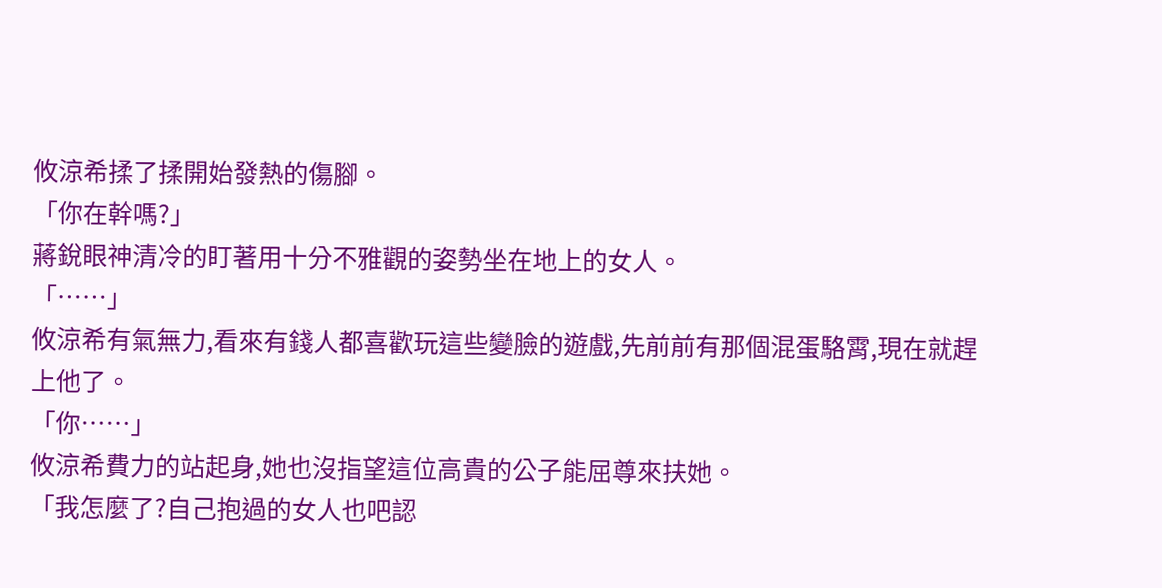攸涼希揉了揉開始發熱的傷腳。
「你在幹嗎?」
蔣銳眼神清冷的盯著用十分不雅觀的姿勢坐在地上的女人。
「……」
攸涼希有氣無力,看來有錢人都喜歡玩這些變臉的遊戲,先前前有那個混蛋駱霄,現在就趕上他了。
「你……」
攸涼希費力的站起身,她也沒指望這位高貴的公子能屈尊來扶她。
「我怎麼了?自己抱過的女人也吧認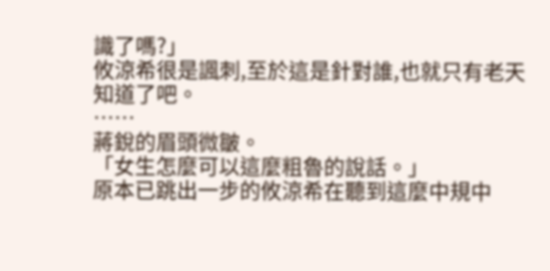識了嗎?」
攸涼希很是諷刺,至於這是針對誰,也就只有老天知道了吧。
……
蔣銳的眉頭微皺。
「女生怎麼可以這麼粗魯的說話。」
原本已跳出一步的攸涼希在聽到這麼中規中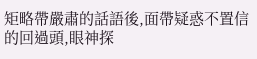矩略帶嚴肅的話語後,面帶疑惑不置信的回過頭,眼神探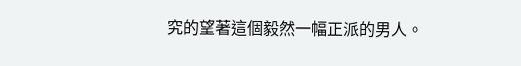究的望著這個毅然一幅正派的男人。